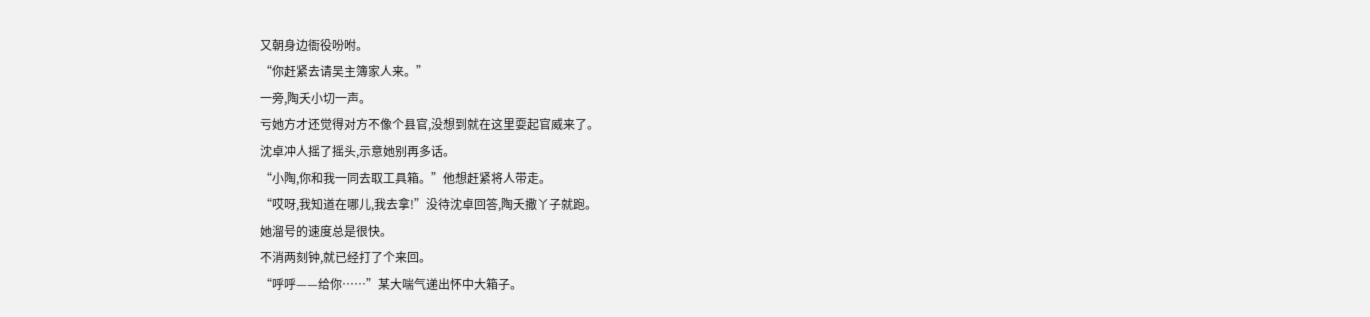又朝身边衙役吩咐。
“你赶紧去请吴主簿家人来。”
一旁,陶夭小切一声。
亏她方才还觉得对方不像个县官,没想到就在这里耍起官威来了。
沈卓冲人摇了摇头,示意她别再多话。
“小陶,你和我一同去取工具箱。”他想赶紧将人带走。
“哎呀,我知道在哪儿,我去拿!”没待沈卓回答,陶夭撒丫子就跑。
她溜号的速度总是很快。
不消两刻钟,就已经打了个来回。
“呼呼——给你……”某大喘气递出怀中大箱子。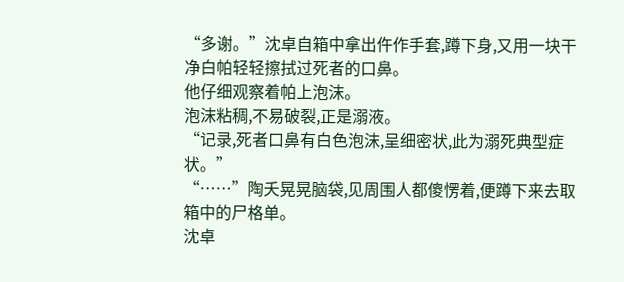“多谢。”沈卓自箱中拿出仵作手套,蹲下身,又用一块干净白帕轻轻擦拭过死者的口鼻。
他仔细观察着帕上泡沫。
泡沫粘稠,不易破裂,正是溺液。
“记录,死者口鼻有白色泡沫,呈细密状,此为溺死典型症状。”
“……”陶夭晃晃脑袋,见周围人都傻愣着,便蹲下来去取箱中的尸格单。
沈卓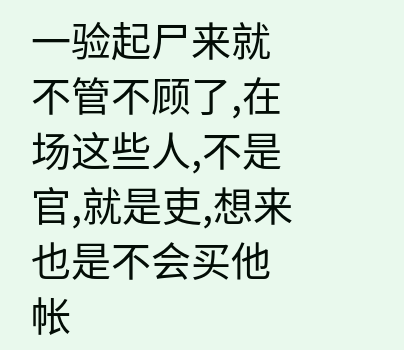一验起尸来就不管不顾了,在场这些人,不是官,就是吏,想来也是不会买他帐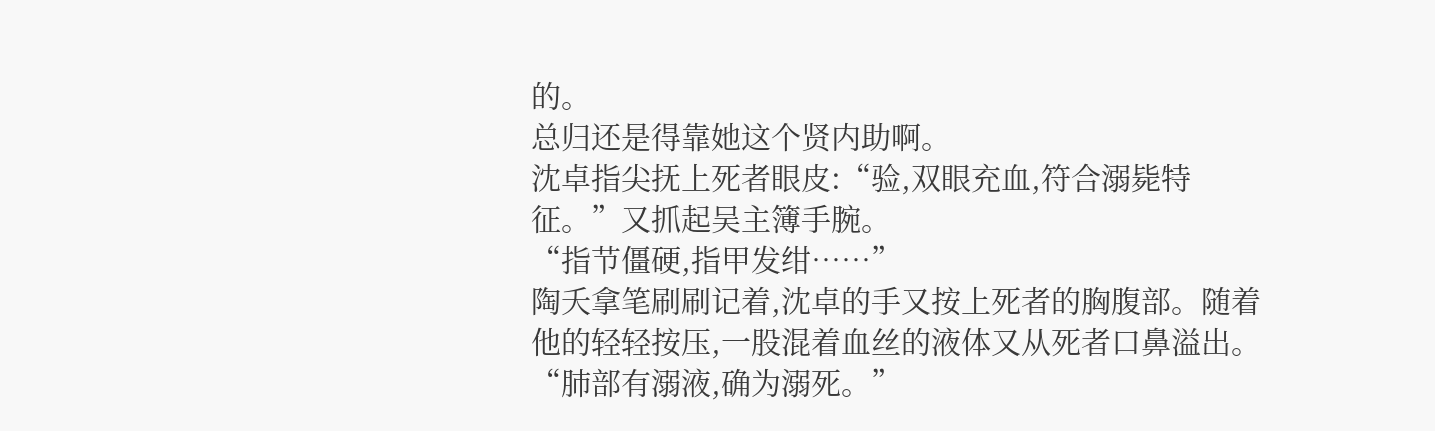的。
总归还是得靠她这个贤内助啊。
沈卓指尖抚上死者眼皮:“验,双眼充血,符合溺毙特征。”又抓起吴主簿手腕。
“指节僵硬,指甲发绀……”
陶夭拿笔刷刷记着,沈卓的手又按上死者的胸腹部。随着
他的轻轻按压,一股混着血丝的液体又从死者口鼻溢出。
“肺部有溺液,确为溺死。”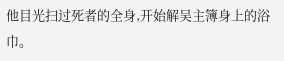他目光扫过死者的全身,开始解吴主簿身上的浴巾。